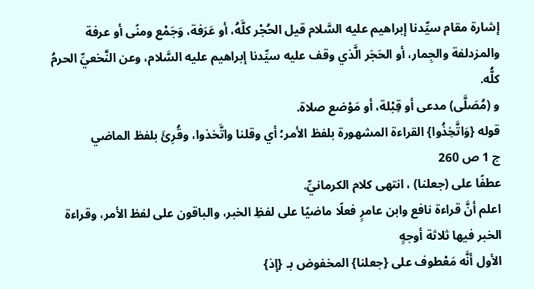إشارة مقام سيِّدنا إبراهيم عليه السَّلام قيل الحُجْر كلَّهُ، أو عَرَفة، وَجَمْع ومنًى أو عرفة والمزدلفة والجِمار، أو الحَجَر الَّذي وقف عليه سيِّدنا إبراهيم عليه السَّلام، وعن النَّخعيِّ الحرمُ كلُّه.
و (مُصَلَّى) مدعى أو قِبْلة، أو مَوْضع صلاة.
قوله {وَاتَّخِذُوا} القراءة المشهورة بلفظ الأمر؛ أي وقلنا واتَّخذوا، وقُرِئَ بلفظ الماضي
ج 1 ص 260
عطفًا على (جعلنا) ، انتهى كلام الكرمانيِّ.
اعلم أنَّ قراءة نافع وابن عامرٍ فعلًا ماضيًا على لفظِ الخبر، والباقون على لفظ الأمر، وقراءة الخبر فيها ثلاثة أوجهٍ
الأول أنَّه مَعْطوف على {جعلنا} المخفوض بـ {إذ}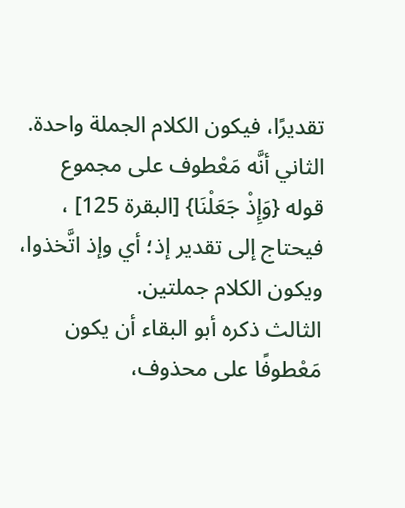تقديرًا، فيكون الكلام الجملة واحدة.
الثاني أنَّه مَعْطوف على مجموع قوله {وَإِذْ جَعَلْنَا} [البقرة 125] ، فيحتاج إلى تقدير إذ؛ أي وإذ اتَّخذوا، ويكون الكلام جملتين.
الثالث ذكره أبو البقاء أن يكون مَعْطوفًا على محذوف،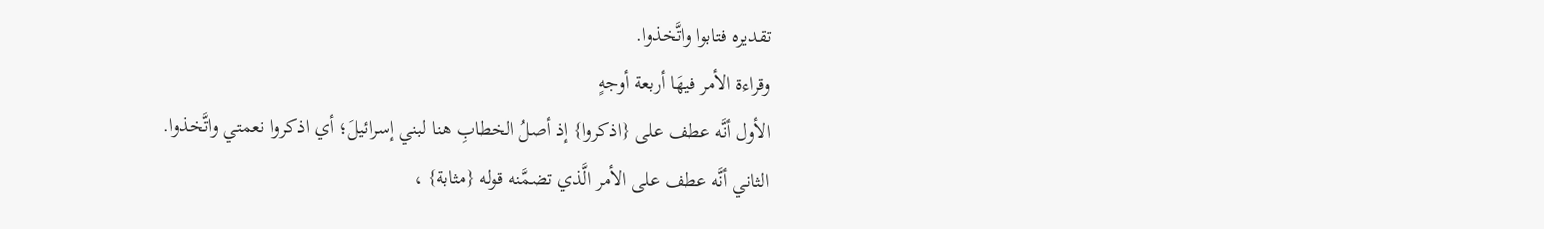تقديره فتابوا واتَّخذوا.
وقراءة الأمر فيهَا أربعة أوجهٍ
الأول أنَّه عطف على {اذكروا} إذ أصلُ الخطابِ هنا لبني إسرائيلَ؛ أي اذكروا نعمتي واتَّخذوا.
الثاني أنَّه عطف على الأمر الَّذي تضمَّنه قوله {مثابة} ،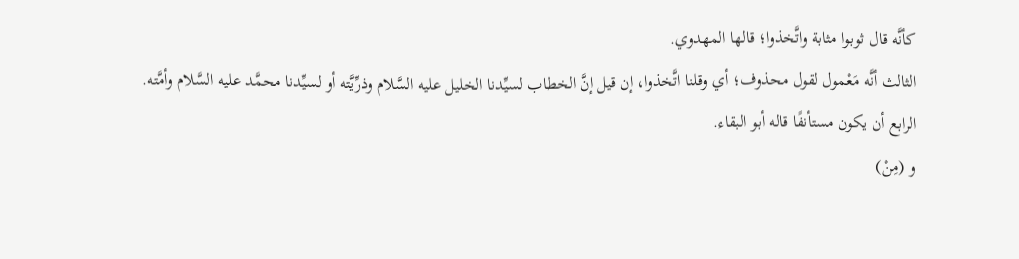كأنَّه قال ثوبوا مثابة واتَّخذوا؛ قالها المهدوي.
الثالث أنَّه مَعْمول لقول محذوف؛ أي وقلنا اتَّخذوا، إن قيل إنَّ الخطاب لسيِّدنا الخليل عليه السَّلام وذرِّيَّته أو لسيِّدنا محمَّد عليه السَّلام وأمَّته.
الرابع أن يكون مستأنفًا قاله أبو البقاء.
و (مِنْ)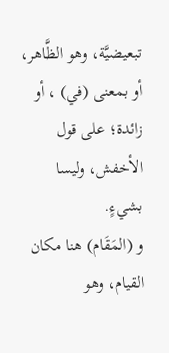تبعيضيَّة، وهو الظَّاهر، أو بمعنى (في) ، أو زائدة؛ على قول الأخفش، وليسا بشيءٍ.
و (المَقَام) هنا مكان القيام، وهو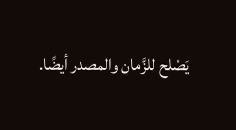يَصْلح للزَّمان والمصدر أيضًا.